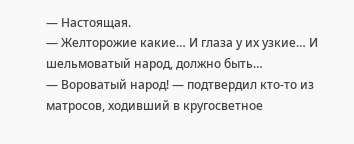— Настоящая.
— Желторожие какие… И глаза у их узкие… И шельмоватый народ, должно быть…
— Вороватый народ! — подтвердил кто-то из матросов, ходивший в кругосветное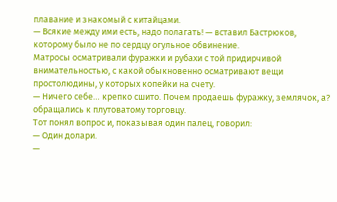плавание и знакомый с китайцами.
— Всякие между ими есть, надо полагать! — вставил Бастрюков, которому было не по сердцу огульное обвинение.
Матросы осматривали фуражки и рубахи с той придирчивой внимательностью, с какой обыкновенно осматривают вещи простолюдины, у которых копейки на счету.
— Ничего себе… крепко сшито. Почем продаешь фуражку, землячок, а? обращались к плутоватому торговцу.
Тот понял вопрос и, показывая один палец, говорил:
— Один долари.
—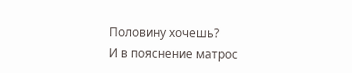Половину хочешь?
И в пояснение матрос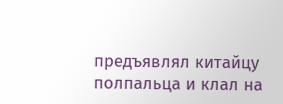предъявлял китайцу полпальца и клал на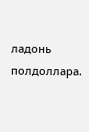ладонь полдоллара.